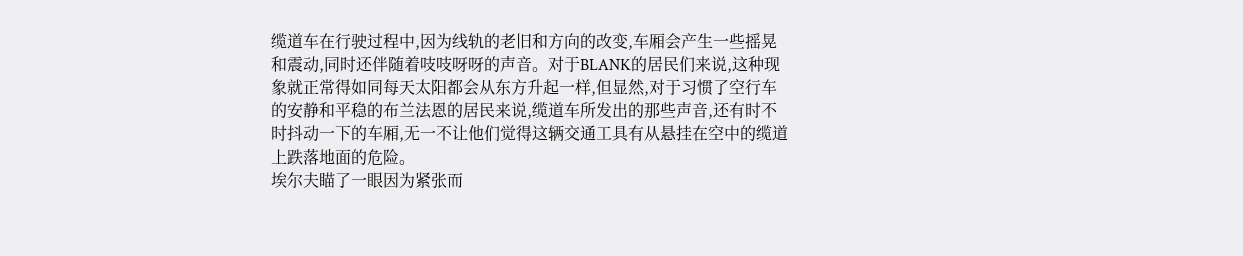缆道车在行驶过程中,因为线轨的老旧和方向的改变,车厢会产生一些摇晃和震动,同时还伴随着吱吱呀呀的声音。对于BLANK的居民们来说,这种现象就正常得如同每天太阳都会从东方升起一样,但显然,对于习惯了空行车的安静和平稳的布兰法恩的居民来说,缆道车所发出的那些声音,还有时不时抖动一下的车厢,无一不让他们觉得这辆交通工具有从悬挂在空中的缆道上跌落地面的危险。
埃尔夫瞄了一眼因为紧张而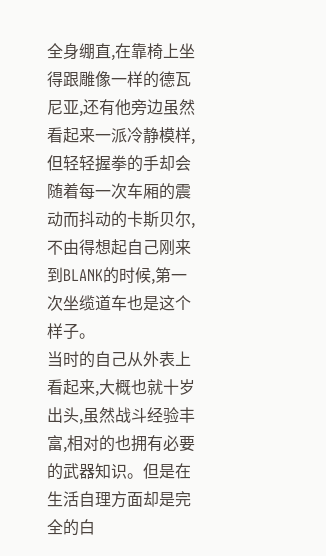全身绷直,在靠椅上坐得跟雕像一样的德瓦尼亚,还有他旁边虽然看起来一派冷静模样,但轻轻握拳的手却会随着每一次车厢的震动而抖动的卡斯贝尔,不由得想起自己刚来到BLANK的时候,第一次坐缆道车也是这个样子。
当时的自己从外表上看起来,大概也就十岁出头,虽然战斗经验丰富,相对的也拥有必要的武器知识。但是在生活自理方面却是完全的白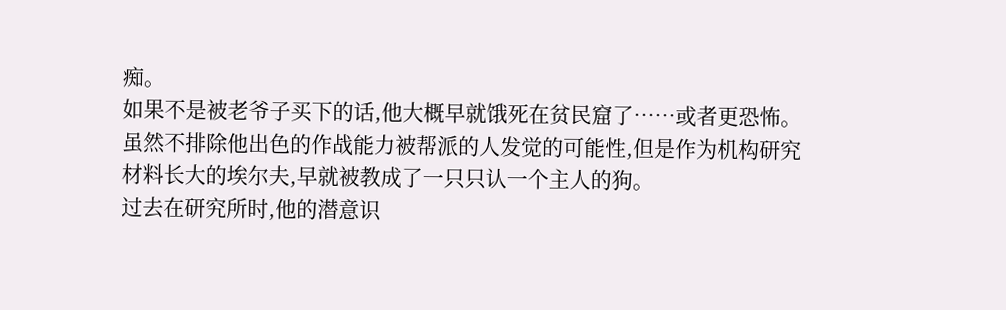痴。
如果不是被老爷子买下的话,他大概早就饿死在贫民窟了……或者更恐怖。
虽然不排除他出色的作战能力被帮派的人发觉的可能性,但是作为机构研究材料长大的埃尔夫,早就被教成了一只只认一个主人的狗。
过去在研究所时,他的潜意识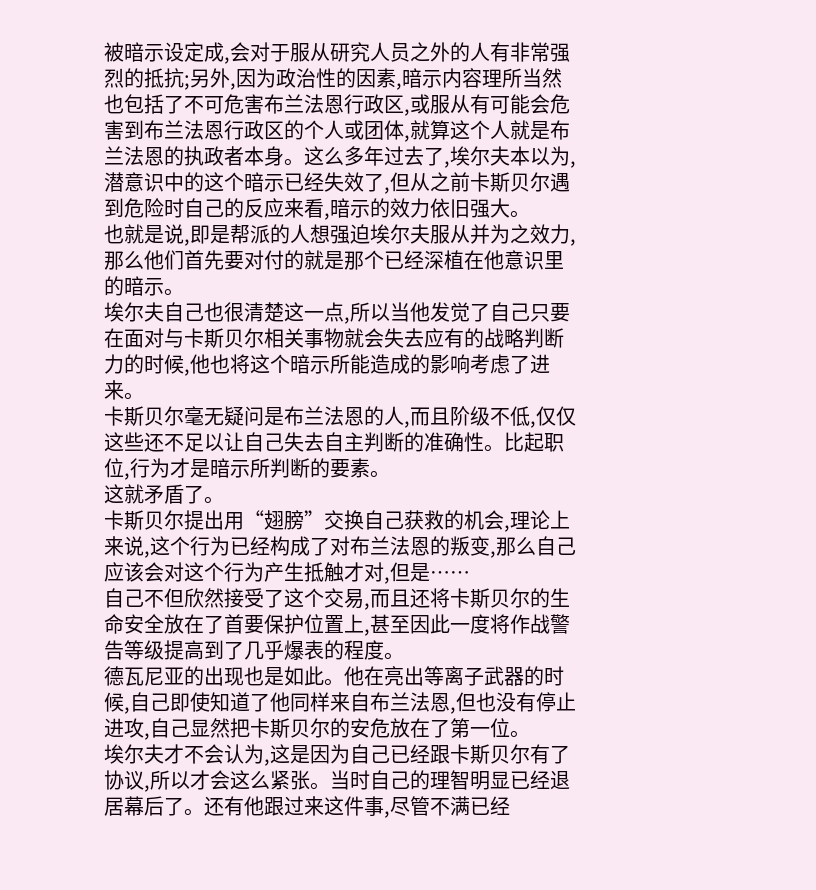被暗示设定成,会对于服从研究人员之外的人有非常强烈的抵抗;另外,因为政治性的因素,暗示内容理所当然也包括了不可危害布兰法恩行政区,或服从有可能会危害到布兰法恩行政区的个人或团体,就算这个人就是布兰法恩的执政者本身。这么多年过去了,埃尔夫本以为,潜意识中的这个暗示已经失效了,但从之前卡斯贝尔遇到危险时自己的反应来看,暗示的效力依旧强大。
也就是说,即是帮派的人想强迫埃尔夫服从并为之效力,那么他们首先要对付的就是那个已经深植在他意识里的暗示。
埃尔夫自己也很清楚这一点,所以当他发觉了自己只要在面对与卡斯贝尔相关事物就会失去应有的战略判断力的时候,他也将这个暗示所能造成的影响考虑了进来。
卡斯贝尔毫无疑问是布兰法恩的人,而且阶级不低,仅仅这些还不足以让自己失去自主判断的准确性。比起职位,行为才是暗示所判断的要素。
这就矛盾了。
卡斯贝尔提出用“翅膀”交换自己获救的机会,理论上来说,这个行为已经构成了对布兰法恩的叛变,那么自己应该会对这个行为产生抵触才对,但是……
自己不但欣然接受了这个交易,而且还将卡斯贝尔的生命安全放在了首要保护位置上,甚至因此一度将作战警告等级提高到了几乎爆表的程度。
德瓦尼亚的出现也是如此。他在亮出等离子武器的时候,自己即使知道了他同样来自布兰法恩,但也没有停止进攻,自己显然把卡斯贝尔的安危放在了第一位。
埃尔夫才不会认为,这是因为自己已经跟卡斯贝尔有了协议,所以才会这么紧张。当时自己的理智明显已经退居幕后了。还有他跟过来这件事,尽管不满已经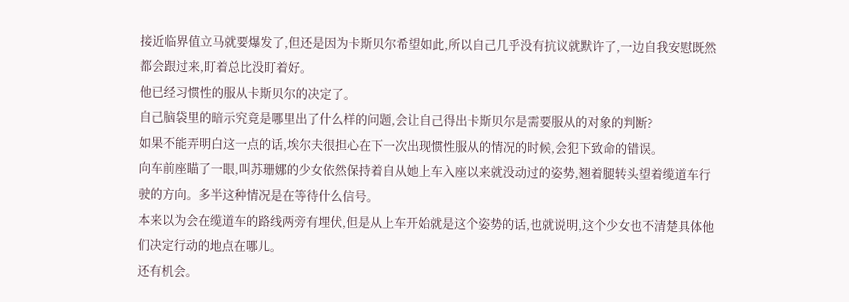接近临界值立马就要爆发了,但还是因为卡斯贝尔希望如此,所以自己几乎没有抗议就默许了,一边自我安慰既然都会跟过来,盯着总比没盯着好。
他已经习惯性的服从卡斯贝尔的决定了。
自己脑袋里的暗示究竟是哪里出了什么样的问题,会让自己得出卡斯贝尔是需要服从的对象的判断?
如果不能弄明白这一点的话,埃尔夫很担心在下一次出现惯性服从的情况的时候,会犯下致命的错误。
向车前座瞄了一眼,叫苏珊娜的少女依然保持着自从她上车入座以来就没动过的姿势,翘着腿转头望着缆道车行驶的方向。多半这种情况是在等待什么信号。
本来以为会在缆道车的路线两旁有埋伏,但是从上车开始就是这个姿势的话,也就说明,这个少女也不清楚具体他们决定行动的地点在哪儿。
还有机会。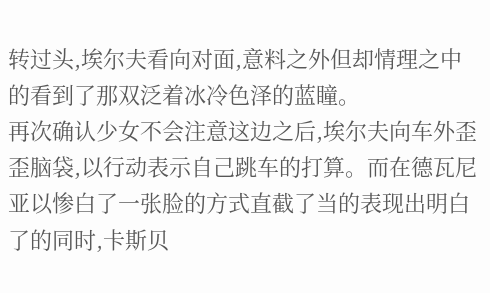转过头,埃尔夫看向对面,意料之外但却情理之中的看到了那双泛着冰冷色泽的蓝瞳。
再次确认少女不会注意这边之后,埃尔夫向车外歪歪脑袋,以行动表示自己跳车的打算。而在德瓦尼亚以惨白了一张脸的方式直截了当的表现出明白了的同时,卡斯贝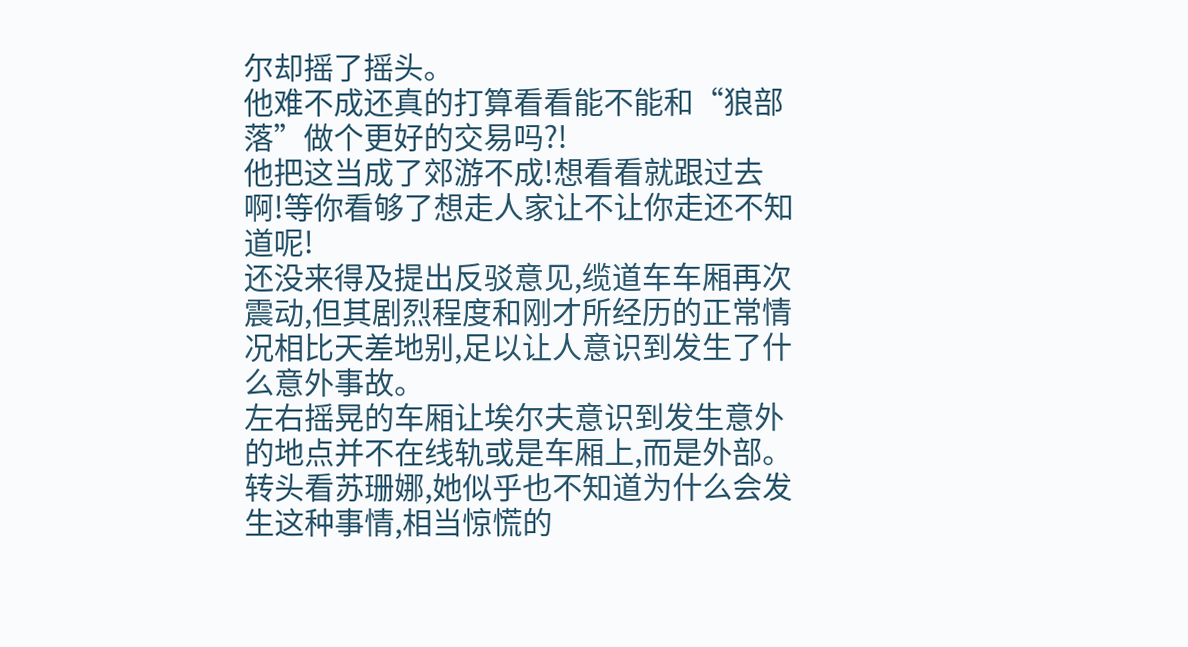尔却摇了摇头。
他难不成还真的打算看看能不能和“狼部落”做个更好的交易吗?!
他把这当成了郊游不成!想看看就跟过去啊!等你看够了想走人家让不让你走还不知道呢!
还没来得及提出反驳意见,缆道车车厢再次震动,但其剧烈程度和刚才所经历的正常情况相比天差地别,足以让人意识到发生了什么意外事故。
左右摇晃的车厢让埃尔夫意识到发生意外的地点并不在线轨或是车厢上,而是外部。转头看苏珊娜,她似乎也不知道为什么会发生这种事情,相当惊慌的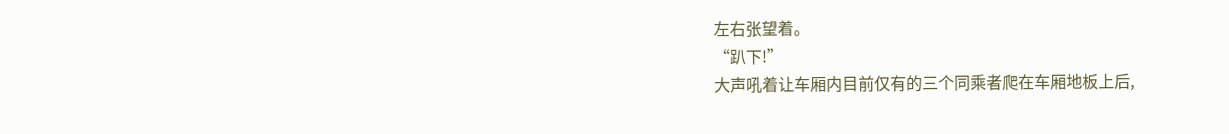左右张望着。
“趴下!”
大声吼着让车厢内目前仅有的三个同乘者爬在车厢地板上后,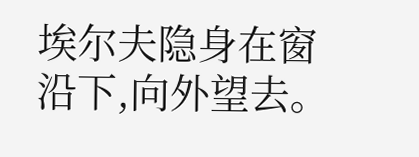埃尔夫隐身在窗沿下,向外望去。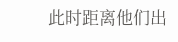此时距离他们出